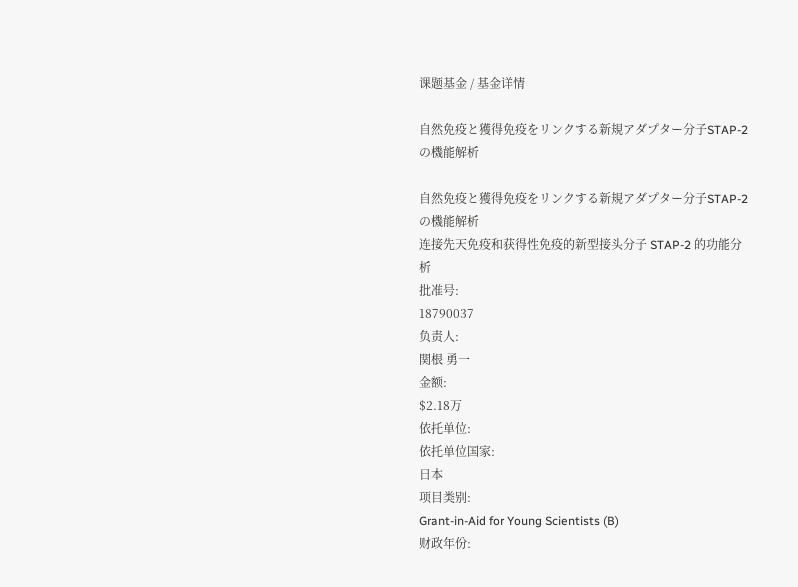课题基金 / 基金详情

自然免疫と獲得免疫をリンクする新規アダプター分子STAP-2の機能解析

自然免疫と獲得免疫をリンクする新規アダプター分子STAP-2の機能解析
连接先天免疫和获得性免疫的新型接头分子 STAP-2 的功能分析
批准号:
18790037
负责人:
関根 勇一
金额:
$2.18万
依托单位:
依托单位国家:
日本
项目类别:
Grant-in-Aid for Young Scientists (B)
财政年份: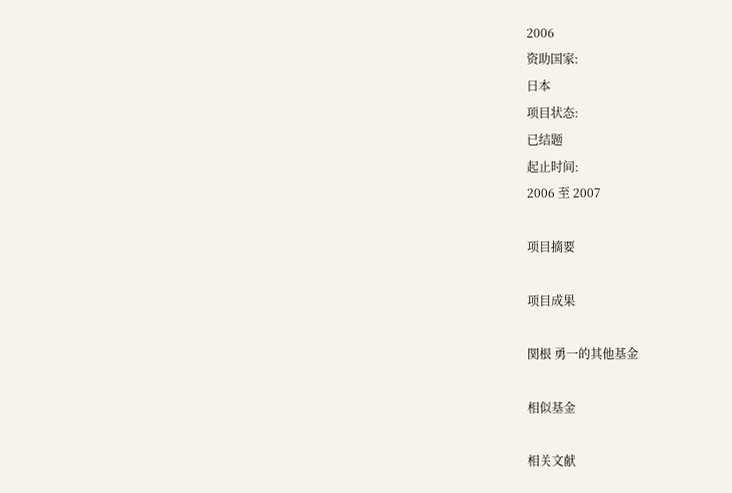2006
资助国家:
日本
项目状态:
已结题
起止时间:
2006 至 2007

项目摘要

项目成果

関根 勇一的其他基金

相似基金

相关文献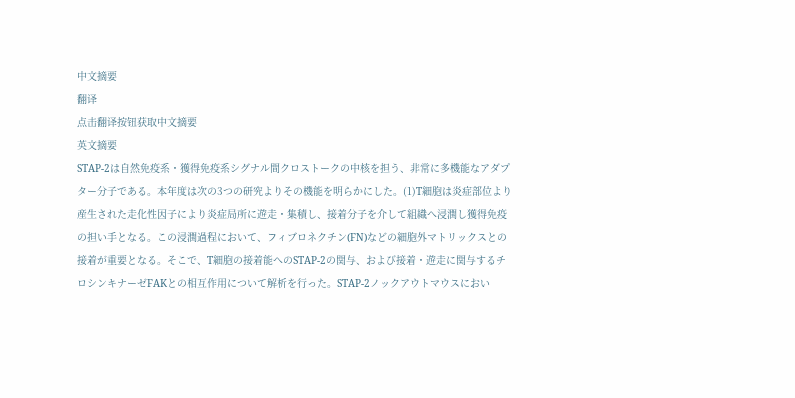中文摘要
翻译
点击翻译按钮获取中文摘要
英文摘要
STAP-2は自然免疫系・獲得免疫系シグナル間クロストークの中核を担う、非常に多機能なアダプター分子である。本年度は次の3つの研究よりその機能を明らかにした。(1)T細胞は炎症部位より産生された走化性因子により炎症局所に遊走・集積し、接着分子を介して組織へ浸潤し獲得免疫の担い手となる。この浸潤過程において、フィブロネクチン(FN)などの細胞外マトリックスとの接着が重要となる。そこで、T細胞の接着能へのSTAP-2の関与、および接着・遊走に関与するチロシンキナーゼFAKとの相互作用について解析を行った。STAP-2ノックアウトマウスにおい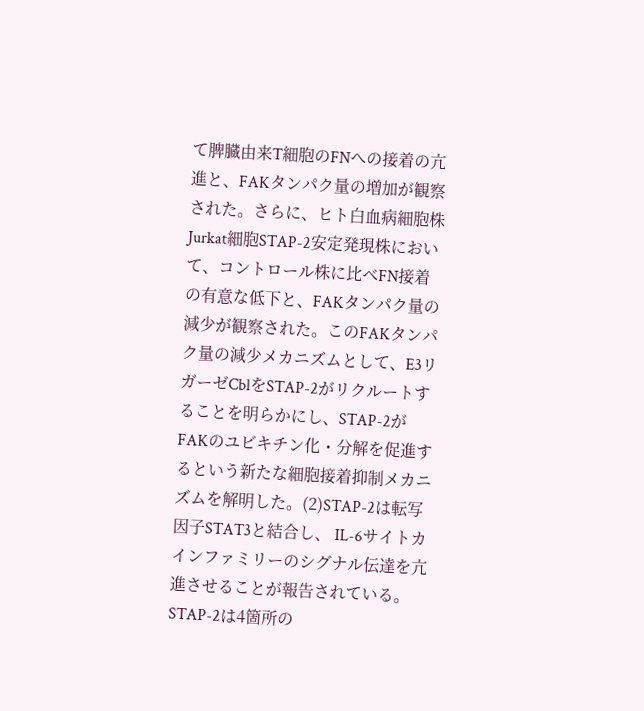て脾臓由来T細胞のFNへの接着の亢進と、FAKタンパク量の増加が観察された。さらに、ヒト白血病細胞株Jurkat細胞STAP-2安定発現株において、コントロール株に比べFN接着の有意な低下と、FAKタンパク量の減少が観察された。このFAKタンパク量の減少メカニズムとして、E3リガーゼCblをSTAP-2がリクルートすることを明らかにし、STAP-2がFAKのユビキチン化・分解を促進するという新たな細胞接着抑制メカニズムを解明した。(2)STAP-2は転写因子STAT3と結合し、 IL-6サイトカインファミリーのシグナル伝達を亢進させることが報告されている。STAP-2は4箇所の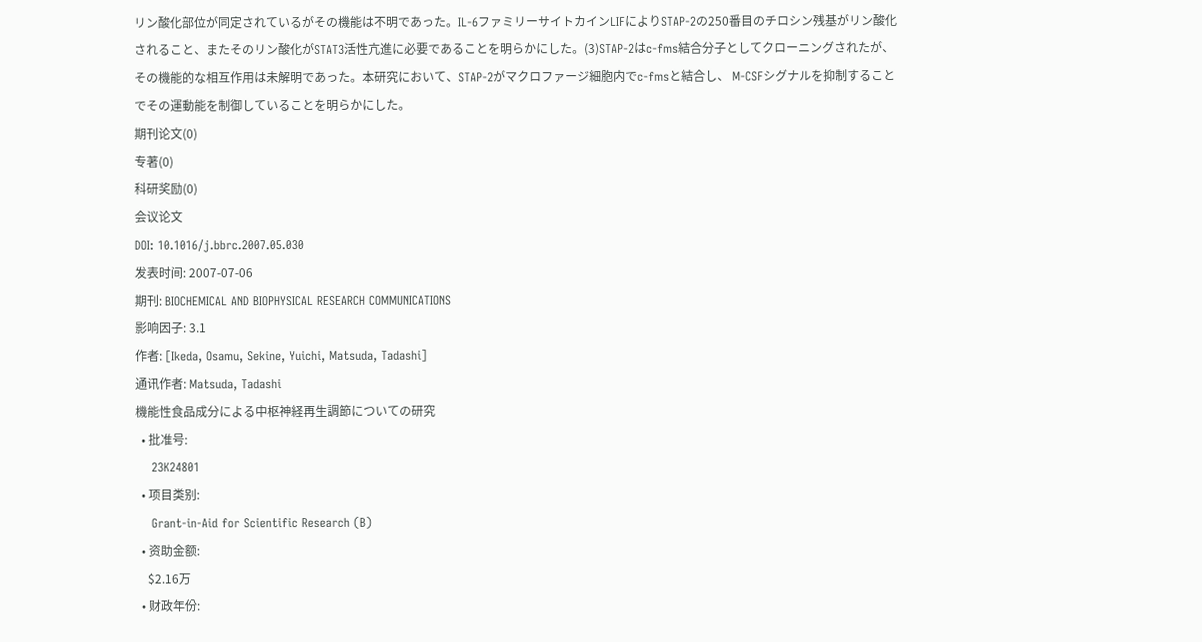リン酸化部位が同定されているがその機能は不明であった。IL-6ファミリーサイトカインLIFによりSTAP-2の250番目のチロシン残基がリン酸化されること、またそのリン酸化がSTAT3活性亢進に必要であることを明らかにした。(3)STAP-2はc-fms結合分子としてクローニングされたが、その機能的な相互作用は未解明であった。本研究において、STAP-2がマクロファージ細胞内でc-fmsと結合し、 M-CSFシグナルを抑制することでその運動能を制御していることを明らかにした。
期刊论文(0)
专著(0)
科研奖励(0)
会议论文
DOI: 10.1016/j.bbrc.2007.05.030
发表时间: 2007-07-06
期刊: BIOCHEMICAL AND BIOPHYSICAL RESEARCH COMMUNICATIONS
影响因子: 3.1
作者: [Ikeda, Osamu, Sekine, Yuichi, Matsuda, Tadashi]
通讯作者: Matsuda, Tadashi
機能性食品成分による中枢神経再生調節についての研究
  • 批准号:
    23K24801
  • 项目类别:
    Grant-in-Aid for Scientific Research (B)
  • 资助金额:
    $2.16万
  • 财政年份: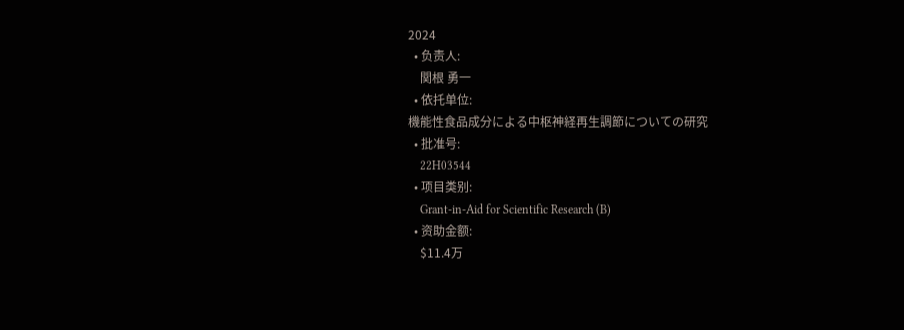2024
  • 负责人:
    関根 勇一
  • 依托单位:
機能性食品成分による中枢神経再生調節についての研究
  • 批准号:
    22H03544
  • 项目类别:
    Grant-in-Aid for Scientific Research (B)
  • 资助金额:
    $11.4万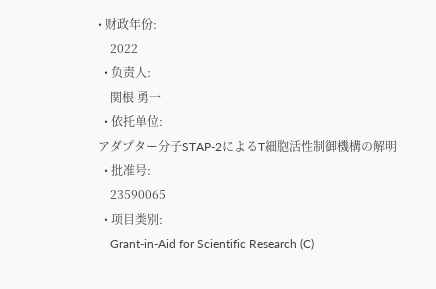• 财政年份:
    2022
  • 负责人:
    関根 勇一
  • 依托单位:
アダプター分子STAP-2によるT細胞活性制御機構の解明
  • 批准号:
    23590065
  • 项目类别:
    Grant-in-Aid for Scientific Research (C)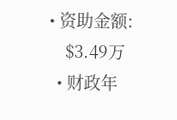• 资助金额:
    $3.49万
  • 财政年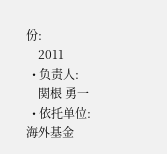份:
    2011
  • 负责人:
    関根 勇一
  • 依托单位:
海外基金